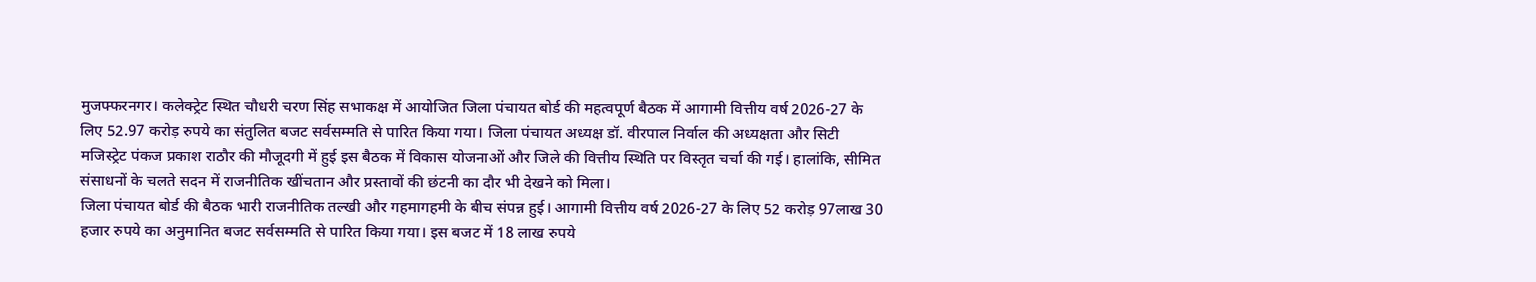मुजफ्फरनगर। कलेक्ट्रेट स्थित चौधरी चरण सिंह सभाकक्ष में आयोजित जिला पंचायत बोर्ड की महत्वपूर्ण बैठक में आगामी वित्तीय वर्ष 2026-27 के लिए 52.97 करोड़ रुपये का संतुलित बजट सर्वसम्मति से पारित किया गया। जिला पंचायत अध्यक्ष डॉ. वीरपाल निर्वाल की अध्यक्षता और सिटी मजिस्ट्रेट पंकज प्रकाश राठौर की मौजूदगी में हुई इस बैठक में विकास योजनाओं और जिले की वित्तीय स्थिति पर विस्तृत चर्चा की गई। हालांकि, सीमित संसाधनों के चलते सदन में राजनीतिक खींचतान और प्रस्तावों की छंटनी का दौर भी देखने को मिला।
जिला पंचायत बोर्ड की बैठक भारी राजनीतिक तल्खी और गहमागहमी के बीच संपन्न हुई। आगामी वित्तीय वर्ष 2026-27 के लिए 52 करोड़ 97लाख 30 हजार रुपये का अनुमानित बजट सर्वसम्मति से पारित किया गया। इस बजट में 18 लाख रुपये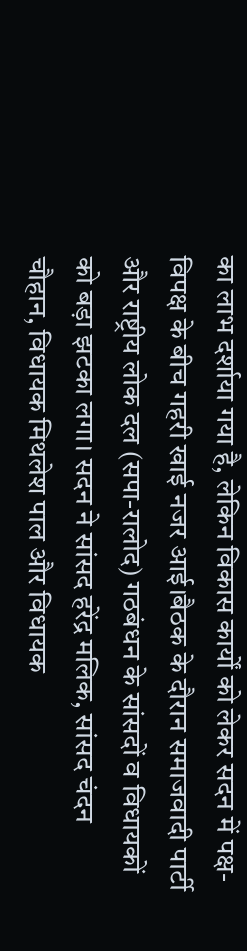का लाभ दर्शाया गया है, लेकिन विकास कार्यों को लेकर सदन में पक्ष-विपक्ष के बीच गहरी खाई नजर आई।बैठक के दौरान समाजवादी पार्टी और राष्ट्रीय लोक दल (सपा-रालोद) गठबंधन के सांसदों व विधायकों को बड़ा झटका लगा। सदन ने सांसद हरेंद्र मलिक, सांसद चंदन चौहान, विधायक मिथलेश पाल और विधायक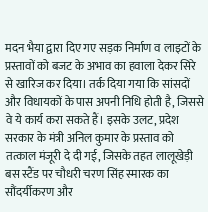मदन भैया द्वारा दिए गए सड़क निर्माण व लाइटों के प्रस्तावों को बजट के अभाव का हवाला देकर सिरे से खारिज कर दिया। तर्क दिया गया कि सांसदों और विधायकों के पास अपनी निधि होती है, जिससे वे ये कार्य करा सकते हैं। इसके उलट, प्रदेश सरकार के मंत्री अनिल कुमार के प्रस्ताव को तत्काल मंजूरी दे दी गई, जिसके तहत लालूखेड़ी बस स्टैंड पर चौधरी चरण सिंह स्मारक का सौंदर्यीकरण और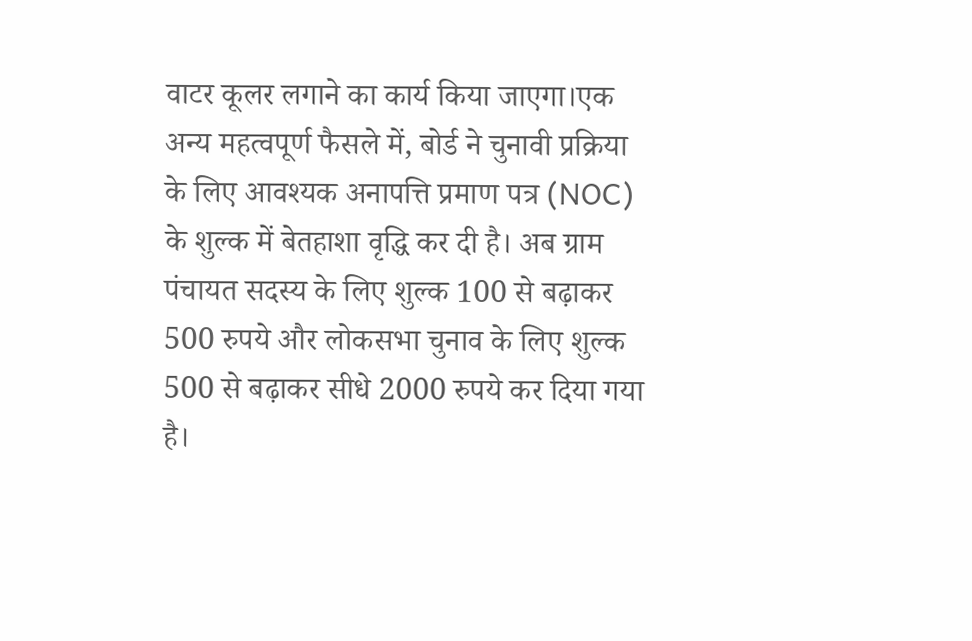वाटर कूलर लगाने का कार्य किया जाएगा।एक अन्य महत्वपूर्ण फैसले में, बोर्ड ने चुनावी प्रक्रिया के लिए आवश्यक अनापत्ति प्रमाण पत्र (NOC) के शुल्क में बेतहाशा वृद्धि कर दी है। अब ग्राम पंचायत सदस्य के लिए शुल्क 100 से बढ़ाकर 500 रुपये और लोकसभा चुनाव के लिए शुल्क 500 से बढ़ाकर सीधे 2000 रुपये कर दिया गया है।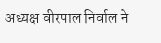अध्यक्ष वीरपाल निर्वाल ने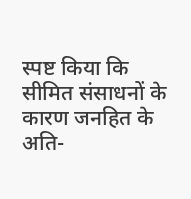स्पष्ट किया कि सीमित संसाधनों के कारण जनहित के अति-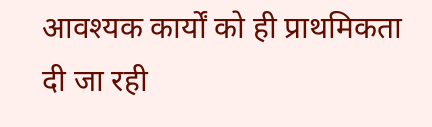आवश्यक कार्यों को ही प्राथमिकता दी जा रही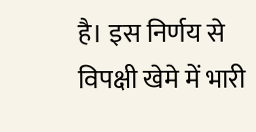है। इस निर्णय से विपक्षी खेमे में भारी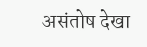असंतोष देखा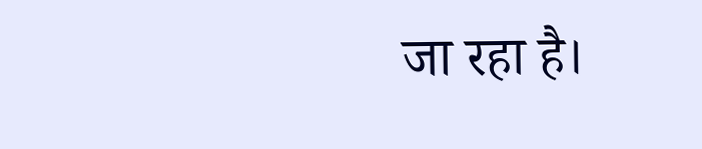जा रहा है।